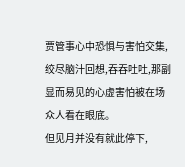贾管事心中恐惧与害怕交集,绞尽脑汁回想,吞吞吐吐,那副显而易见的心虚害怕被在场众人看在眼底。
但见月并没有就此停下,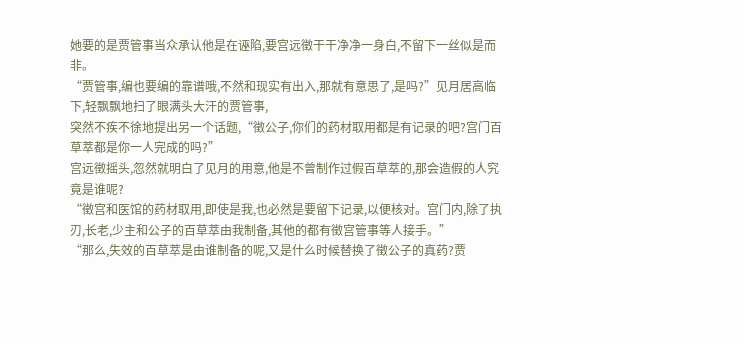她要的是贾管事当众承认他是在诬陷,要宫远徵干干净净一身白,不留下一丝似是而非。
“贾管事,编也要编的靠谱哦,不然和现实有出入,那就有意思了,是吗?”见月居高临下,轻飘飘地扫了眼满头大汗的贾管事,
突然不疾不徐地提出另一个话题,“徵公子,你们的药材取用都是有记录的吧?宫门百草萃都是你一人完成的吗?”
宫远徵摇头,忽然就明白了见月的用意,他是不曾制作过假百草萃的,那会造假的人究竟是谁呢?
“徵宫和医馆的药材取用,即使是我,也必然是要留下记录,以便核对。宫门内,除了执刃,长老,少主和公子的百草萃由我制备,其他的都有徵宫管事等人接手。”
“那么,失效的百草萃是由谁制备的呢,又是什么时候替换了徵公子的真药?贾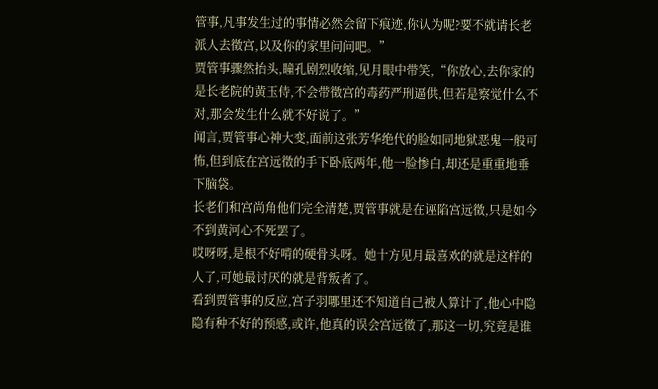管事,凡事发生过的事情必然会留下痕迹,你认为呢?要不就请长老派人去徵宫,以及你的家里问问吧。”
贾管事骤然抬头,瞳孔剧烈收缩,见月眼中带笑,“你放心,去你家的是长老院的黄玉侍,不会带徵宫的毒药严刑逼供,但若是察觉什么不对,那会发生什么就不好说了。”
闻言,贾管事心神大变,面前这张芳华绝代的脸如同地狱恶鬼一般可怖,但到底在宫远徵的手下卧底两年,他一脸惨白,却还是重重地垂下脑袋。
长老们和宫尚角他们完全清楚,贾管事就是在诬陷宫远徵,只是如今不到黄河心不死罢了。
哎呀呀,是根不好啃的硬骨头呀。她十方见月最喜欢的就是这样的人了,可她最讨厌的就是背叛者了。
看到贾管事的反应,宫子羽哪里还不知道自己被人算计了,他心中隐隐有种不好的预感,或许,他真的误会宫远徵了,那这一切,究竟是谁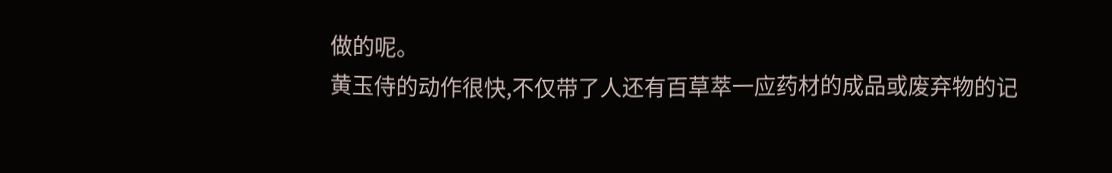做的呢。
黄玉侍的动作很快,不仅带了人还有百草萃一应药材的成品或废弃物的记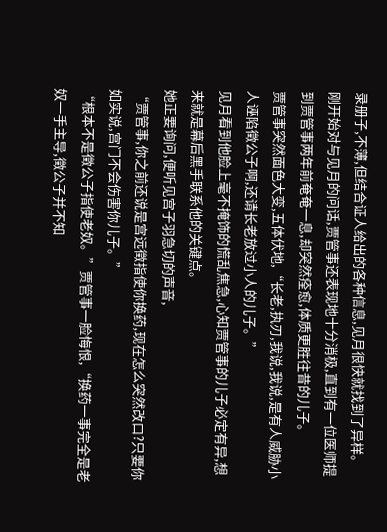录册子,不薄,但结合证人给出的各种信息,见月很快就找到了异样。
刚开始对与见月的问话,贾管事还表现地十分消极,直到有一位医师提到贾管事两年前奄奄一息,却突然痊愈,体质更胜往昔的儿子。
贾管事突然面色大变,五体伏地,“长老,执刃,我说,我说,是有人威胁小人诬陷徵公子啊,还请长老放过小人的儿子。”
见月看到他脸上毫不掩饰的慌乱焦急,心知贾管事的儿子必定有异,想来就是幕后黑手联系他的关键点。
她正要询问,便听见宫子羽急切的声音,
“贾管事,你之前还说是宫远徵指使你换药,现在怎么突然改口?只要你如实说,宫门不会伤害你儿子。”
“根本不是徵公子指使老奴。”贾管事一脸悔恨,“换药一事完全是老奴一手主导,徵公子并不知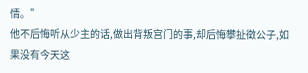情。”
他不后悔听从少主的话,做出背叛宫门的事,却后悔攀扯徵公子,如果没有今天这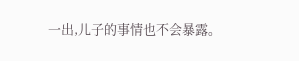一出,儿子的事情也不会暴露。